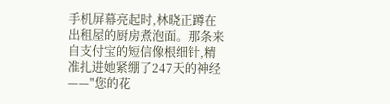手机屏幕亮起时,林晓正蹲在出租屋的厨房煮泡面。那条来自支付宝的短信像根细针,精准扎进她紧绷了247天的神经——"您的花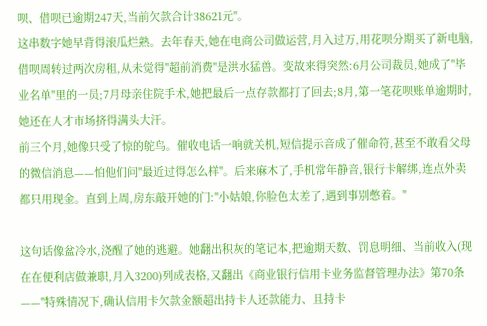呗、借呗已逾期247天,当前欠款合计38621元"。
这串数字她早背得滚瓜烂熟。去年春天,她在电商公司做运营,月入过万,用花呗分期买了新电脑,借呗周转过两次房租,从未觉得"超前消费"是洪水猛兽。变故来得突然:6月公司裁员,她成了"毕业名单"里的一员;7月母亲住院手术,她把最后一点存款都打了回去;8月,第一笔花呗账单逾期时,她还在人才市场挤得满头大汗。
前三个月,她像只受了惊的鸵鸟。催收电话一响就关机,短信提示音成了催命符,甚至不敢看父母的微信消息——怕他们问"最近过得怎么样"。后来麻木了,手机常年静音,银行卡解绑,连点外卖都只用现金。直到上周,房东敲开她的门:"小姑娘,你脸色太差了,遇到事别憋着。"

这句话像盆冷水,浇醒了她的逃避。她翻出积灰的笔记本,把逾期天数、罚息明细、当前收入(现在在便利店做兼职,月入3200)列成表格,又翻出《商业银行信用卡业务监督管理办法》第70条——"特殊情况下,确认信用卡欠款金额超出持卡人还款能力、且持卡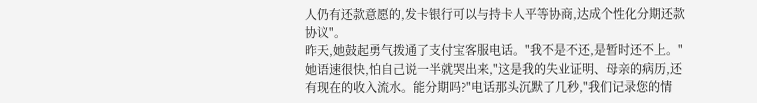人仍有还款意愿的,发卡银行可以与持卡人平等协商,达成个性化分期还款协议"。
昨天,她鼓起勇气拨通了支付宝客服电话。"我不是不还,是暂时还不上。"她语速很快,怕自己说一半就哭出来,"这是我的失业证明、母亲的病历,还有现在的收入流水。能分期吗?"电话那头沉默了几秒,"我们记录您的情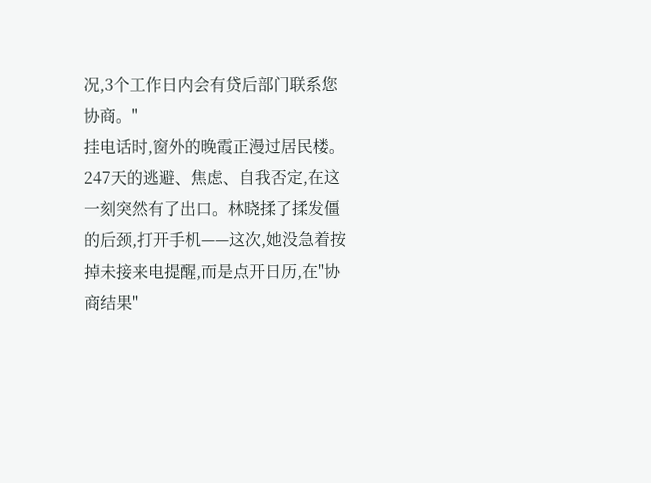况,3个工作日内会有贷后部门联系您协商。"
挂电话时,窗外的晚霞正漫过居民楼。247天的逃避、焦虑、自我否定,在这一刻突然有了出口。林晓揉了揉发僵的后颈,打开手机——这次,她没急着按掉未接来电提醒,而是点开日历,在"协商结果"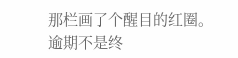那栏画了个醒目的红圈。
逾期不是终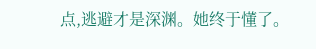点,逃避才是深渊。她终于懂了。